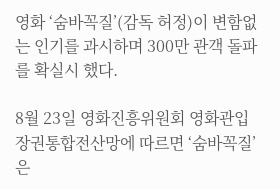영화 ‘숨바꼭질’(감독 허정)이 변함없는 인기를 과시하며 300만 관객 돌파를 확실시 했다.

8월 23일 영화진흥위원회 영화관입장권통합전산망에 따르면 ‘숨바꼭질’은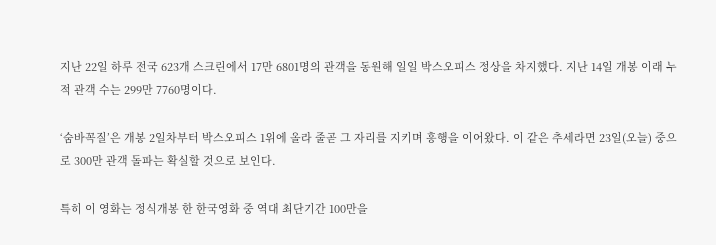지난 22일 하루 전국 623개 스크린에서 17만 6801명의 관객을 동원해 일일 박스오피스 정상을 차지했다. 지난 14일 개봉 이래 누적 관객 수는 299만 7760명이다.

‘숨바꼭질’은 개봉 2일차부터 박스오피스 1위에 올라 줄곧 그 자리를 지키며 흥행을 이어왔다. 이 같은 추세라면 23일(오늘) 중으로 300만 관객 돌파는 확실할 것으로 보인다.

특히 이 영화는 정식개봉 한 한국영화 중 역대 최단기간 100만을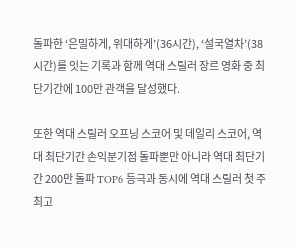돌파한 ‘은밀하게, 위대하게’(36시간), ‘설국열차’(38시간)를 잇는 기록과 함께 역대 스릴러 장르 영화 중 최단기간에 100만 관객을 달성했다.

또한 역대 스릴러 오프닝 스코어 및 데일리 스코어, 역대 최단기간 손익분기점 돌파뿐만 아니라 역대 최단기간 200만 돌파 TOP6 등극과 동시에 역대 스릴러 첫 주 최고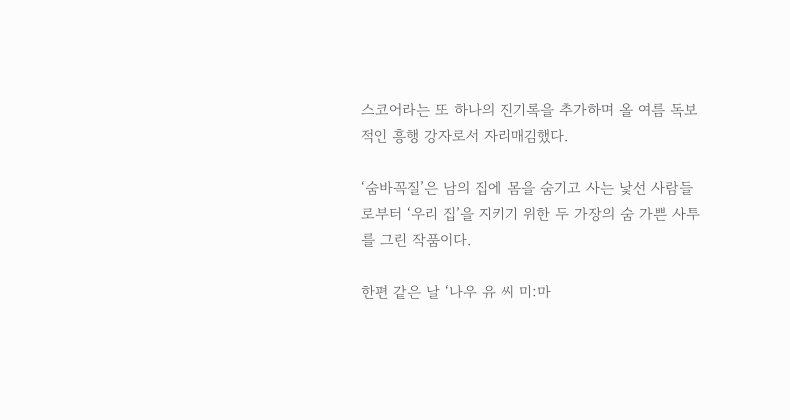스코어라는 또 하나의 진기록을 추가하며 올 여름 독보적인 흥행 강자로서 자리매김했다.

‘숨바꼭질’은 남의 집에 몸을 숨기고 사는 낯선 사람들로부터 ‘우리 집’을 지키기 위한 두 가장의 숨 가쁜 사투를 그린 작품이다.

한편 같은 날 ‘나우 유 씨 미:마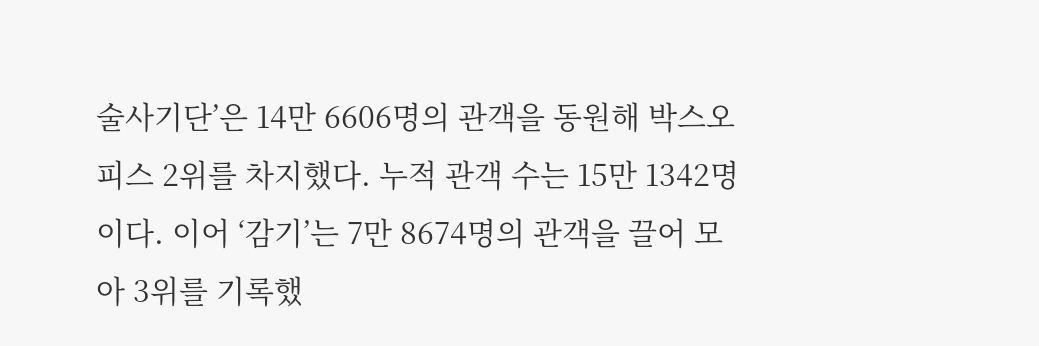술사기단’은 14만 6606명의 관객을 동원해 박스오피스 2위를 차지했다. 누적 관객 수는 15만 1342명이다. 이어 ‘감기’는 7만 8674명의 관객을 끌어 모아 3위를 기록했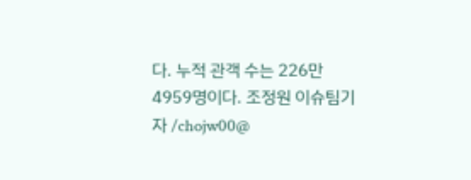다. 누적 관객 수는 226만 4959명이다. 조정원 이슈팀기자 /chojw00@